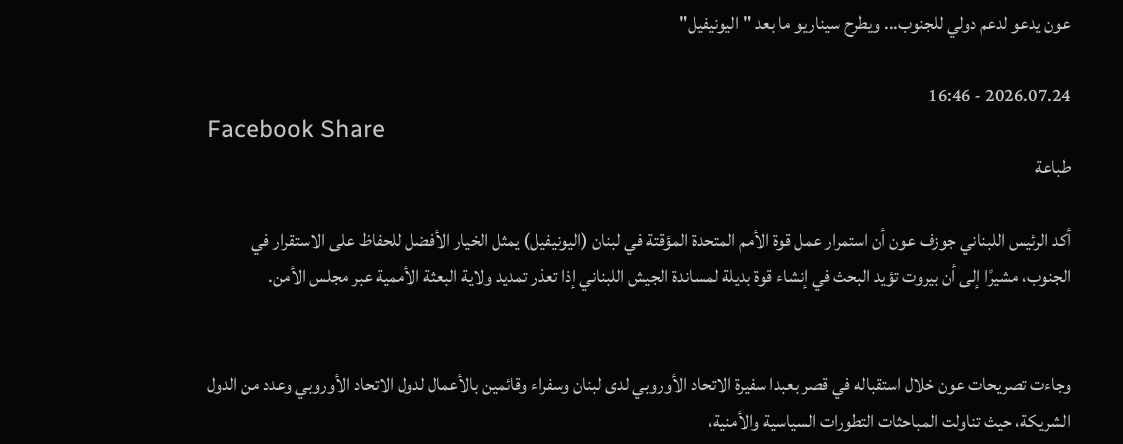عون يدعو لدعم دولي للجنوب... ويطرح سيناريو ما بعد "اليونيفيل"

2026.07.24 - 16:46
Facebook Share
طباعة

أكد الرئيس اللبناني جوزف عون أن استمرار عمل قوة الأمم المتحدة المؤقتة في لبنان (اليونيفيل) يمثل الخيار الأفضل للحفاظ على الاستقرار في الجنوب، مشيرًا إلى أن بيروت تؤيد البحث في إنشاء قوة بديلة لمساندة الجيش اللبناني إذا تعذر تمديد ولاية البعثة الأممية عبر مجلس الأمن.


وجاءت تصريحات عون خلال استقباله في قصر بعبدا سفيرة الاتحاد الأوروبي لدى لبنان وسفراء وقائمين بالأعمال لدول الاتحاد الأوروبي وعدد من الدول الشريكة، حيث تناولت المباحثات التطورات السياسية والأمنية،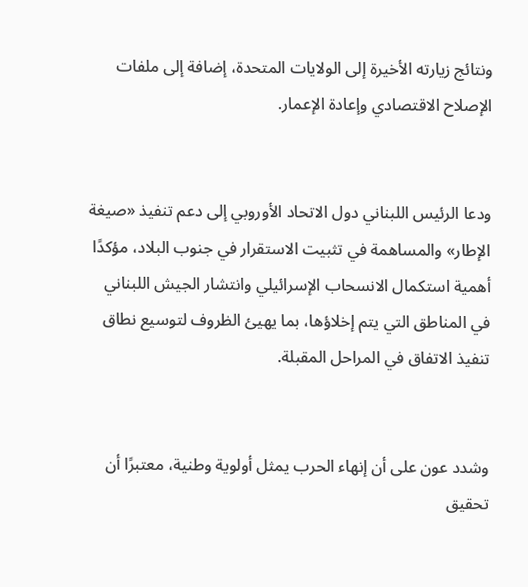ونتائج زيارته الأخيرة إلى الولايات المتحدة، إضافة إلى ملفات الإصلاح الاقتصادي وإعادة الإعمار.


ودعا الرئيس اللبناني دول الاتحاد الأوروبي إلى دعم تنفيذ «صيغة الإطار» والمساهمة في تثبيت الاستقرار في جنوب البلاد، مؤكدًا أهمية استكمال الانسحاب الإسرائيلي وانتشار الجيش اللبناني في المناطق التي يتم إخلاؤها، بما يهيئ الظروف لتوسيع نطاق تنفيذ الاتفاق في المراحل المقبلة.


وشدد عون على أن إنهاء الحرب يمثل أولوية وطنية، معتبرًا أن تحقيق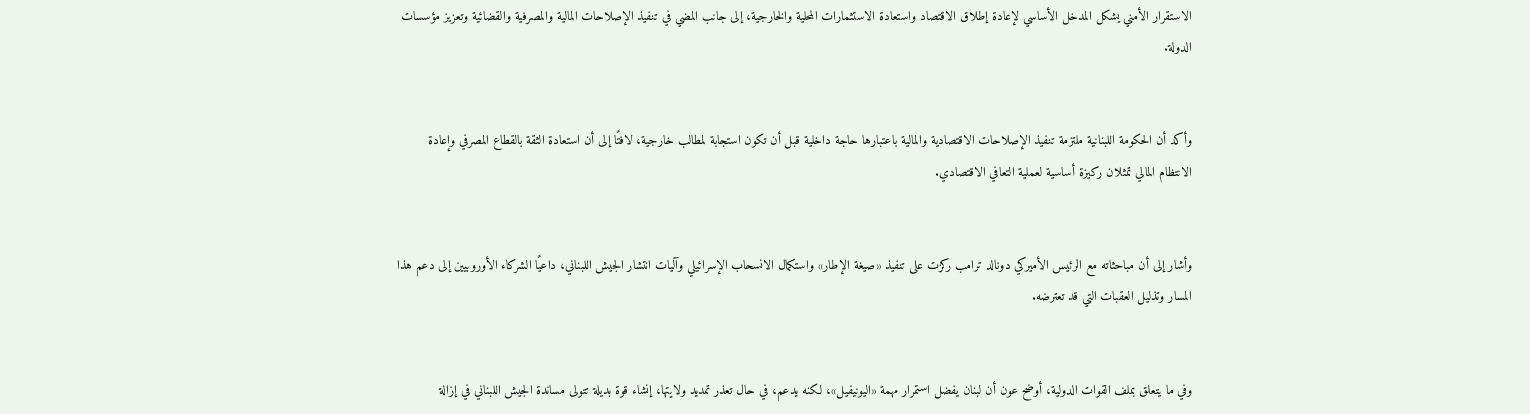الاستقرار الأمني يشكل المدخل الأساسي لإعادة إطلاق الاقتصاد واستعادة الاستثمارات المحلية والخارجية، إلى جانب المضي في تنفيذ الإصلاحات المالية والمصرفية والقضائية وتعزيز مؤسسات الدولة.


وأكد أن الحكومة اللبنانية ملتزمة تنفيذ الإصلاحات الاقتصادية والمالية باعتبارها حاجة داخلية قبل أن تكون استجابة لمطالب خارجية، لافتًا إلى أن استعادة الثقة بالقطاع المصرفي وإعادة الانتظام المالي تمثلان ركيزة أساسية لعملية التعافي الاقتصادي.


وأشار إلى أن مباحثاته مع الرئيس الأميركي دونالد ترامب ركزت على تنفيذ «صيغة الإطار» واستكمال الانسحاب الإسرائيلي وآليات انتشار الجيش اللبناني، داعيًا الشركاء الأوروبيين إلى دعم هذا المسار وتذليل العقبات التي قد تعترضه.


وفي ما يتعلق بملف القوات الدولية، أوضح عون أن لبنان يفضل استمرار مهمة «اليونيفيل»، لكنه يدعم، في حال تعذر تمديد ولايتها، إنشاء قوة بديلة تتولى مساندة الجيش اللبناني في إزالة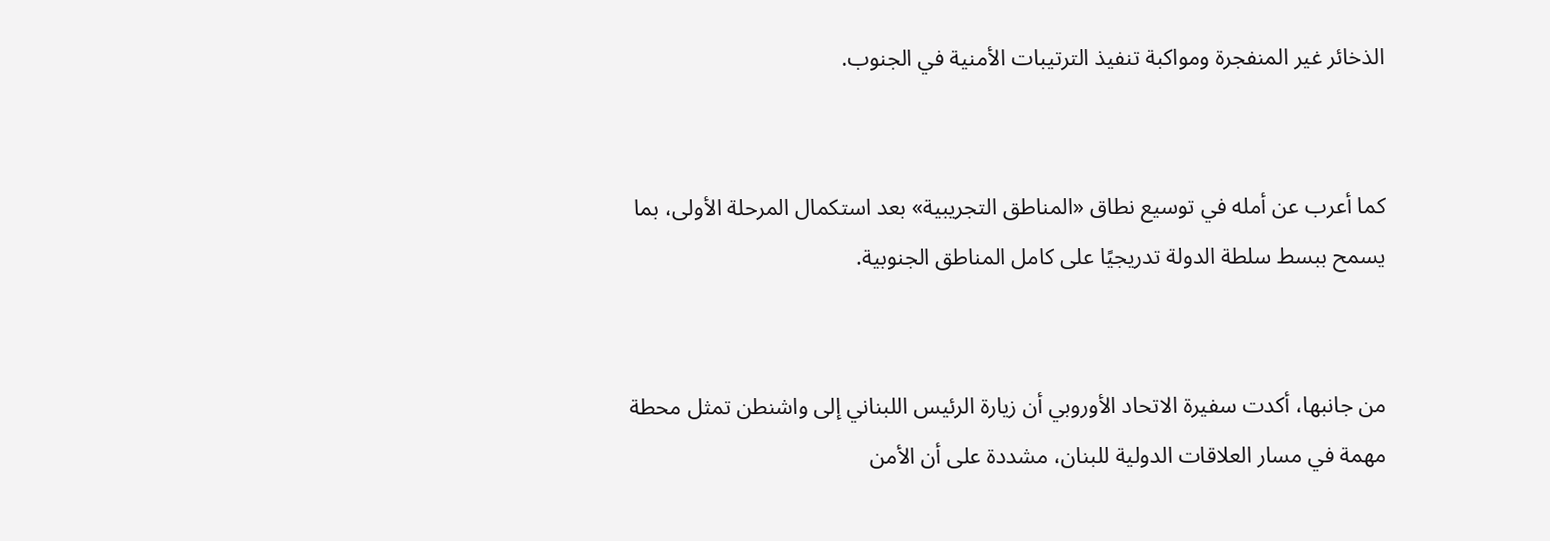الذخائر غير المنفجرة ومواكبة تنفيذ الترتيبات الأمنية في الجنوب.


كما أعرب عن أمله في توسيع نطاق «المناطق التجريبية» بعد استكمال المرحلة الأولى، بما يسمح ببسط سلطة الدولة تدريجيًا على كامل المناطق الجنوبية.


من جانبها، أكدت سفيرة الاتحاد الأوروبي أن زيارة الرئيس اللبناني إلى واشنطن تمثل محطة مهمة في مسار العلاقات الدولية للبنان، مشددة على أن الأمن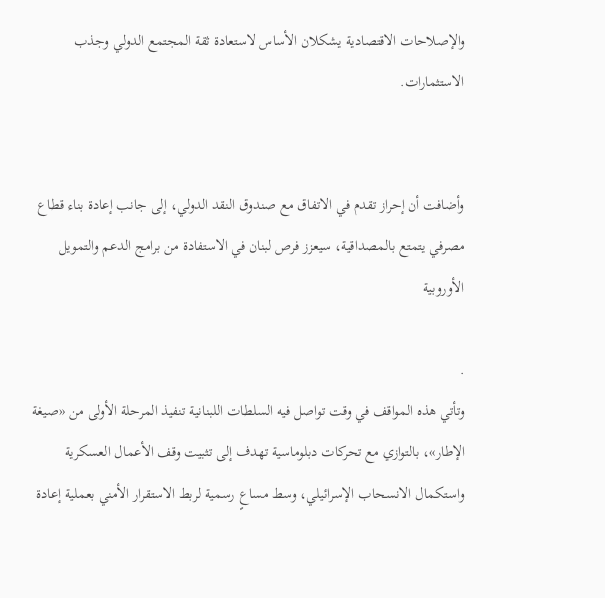والإصلاحات الاقتصادية يشكلان الأساس لاستعادة ثقة المجتمع الدولي وجذب الاستثمارات.


وأضافت أن إحراز تقدم في الاتفاق مع صندوق النقد الدولي، إلى جانب إعادة بناء قطاع مصرفي يتمتع بالمصداقية، سيعزز فرص لبنان في الاستفادة من برامج الدعم والتمويل الأوروبية

.
وتأتي هذه المواقف في وقت تواصل فيه السلطات اللبنانية تنفيذ المرحلة الأولى من «صيغة الإطار»، بالتوازي مع تحركات دبلوماسية تهدف إلى تثبيت وقف الأعمال العسكرية واستكمال الانسحاب الإسرائيلي، وسط مساعٍ رسمية لربط الاستقرار الأمني بعملية إعادة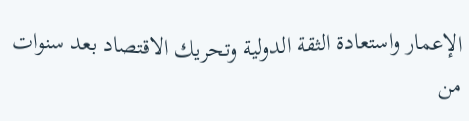الإعمار واستعادة الثقة الدولية وتحريك الاقتصاد بعد سنوات من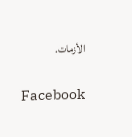الأزمات.

Facebook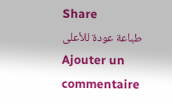Share
طباعة عودة للأعلى
Ajouter un commentaire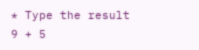* Type the result 9 + 5